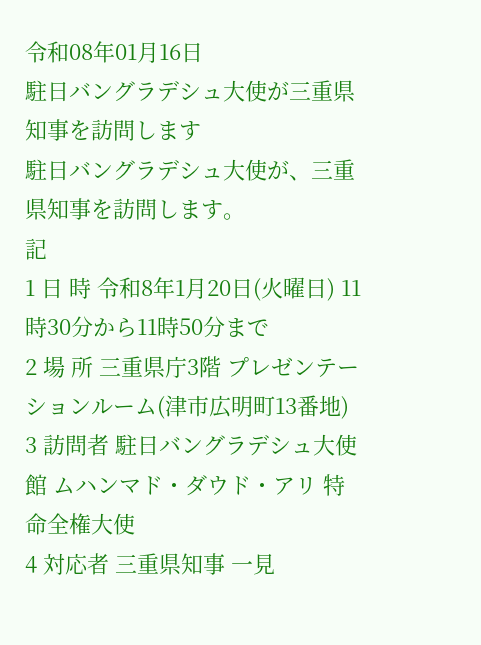令和08年01月16日
駐日バングラデシュ大使が三重県知事を訪問します
駐日バングラデシュ大使が、三重県知事を訪問します。
記
1 日 時 令和8年1月20日(火曜日) 11時30分から11時50分まで
2 場 所 三重県庁3階 プレゼンテーションルーム(津市広明町13番地)
3 訪問者 駐日バングラデシュ大使館 ムハンマド・ダウド・アリ 特命全権大使
4 対応者 三重県知事 一見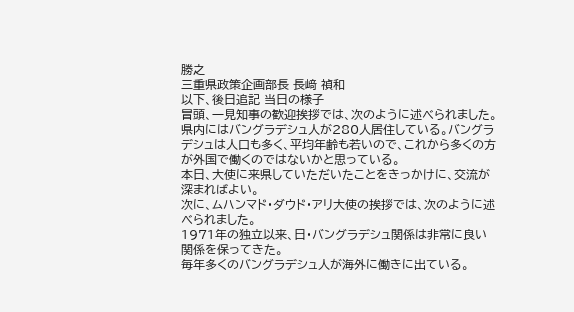勝之
三重県政策企画部長 長﨑 禎和
以下、後日追記 当日の様子
冒頭、一見知事の歓迎挨拶では、次のように述べられました。
県内にはバングラデシュ人が280人居住している。バングラデシュは人口も多く、平均年齢も若いので、これから多くの方が外国で働くのではないかと思っている。
本日、大使に来県していただいたことをきっかけに、交流が深まればよい。
次に、ムハンマド・ダウド・アリ大使の挨拶では、次のように述べられました。
1971年の独立以来、日・バングラデシュ関係は非常に良い関係を保ってきた。
毎年多くのバングラデシュ人が海外に働きに出ている。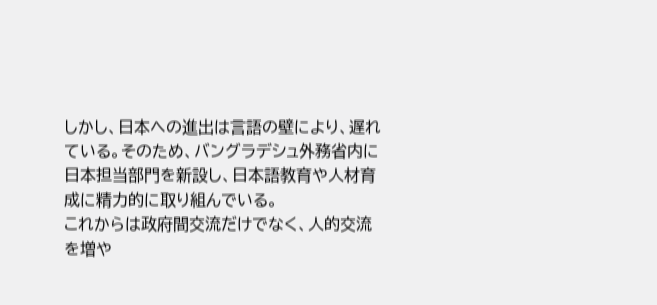しかし、日本への進出は言語の壁により、遅れている。そのため、バングラデシュ外務省内に日本担当部門を新設し、日本語教育や人材育成に精力的に取り組んでいる。
これからは政府間交流だけでなく、人的交流を増や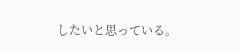したいと思っている。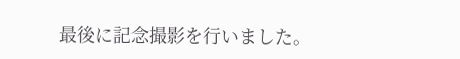最後に記念撮影を行いました。